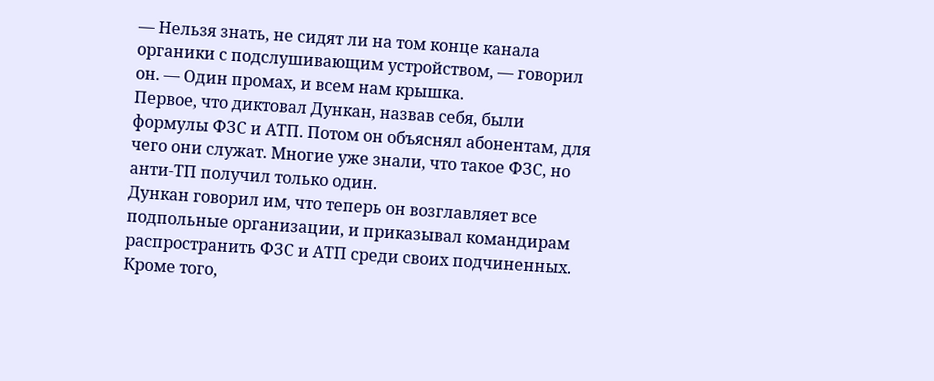— Нельзя знать, не сидят ли на том конце канала органики с подслушивающим устройством, — говорил он. — Один промах, и всем нам крышка.
Первое, что диктовал Дункан, назвав себя, были формулы ФЗС и АТП. Потом он объяснял абонентам, для чего они служат. Многие уже знали, что такое ФЗС, но анти-ТП получил только один.
Дункан говорил им, что теперь он возглавляет все подпольные организации, и приказывал командирам распространить ФЗС и АТП среди своих подчиненных. Кроме того,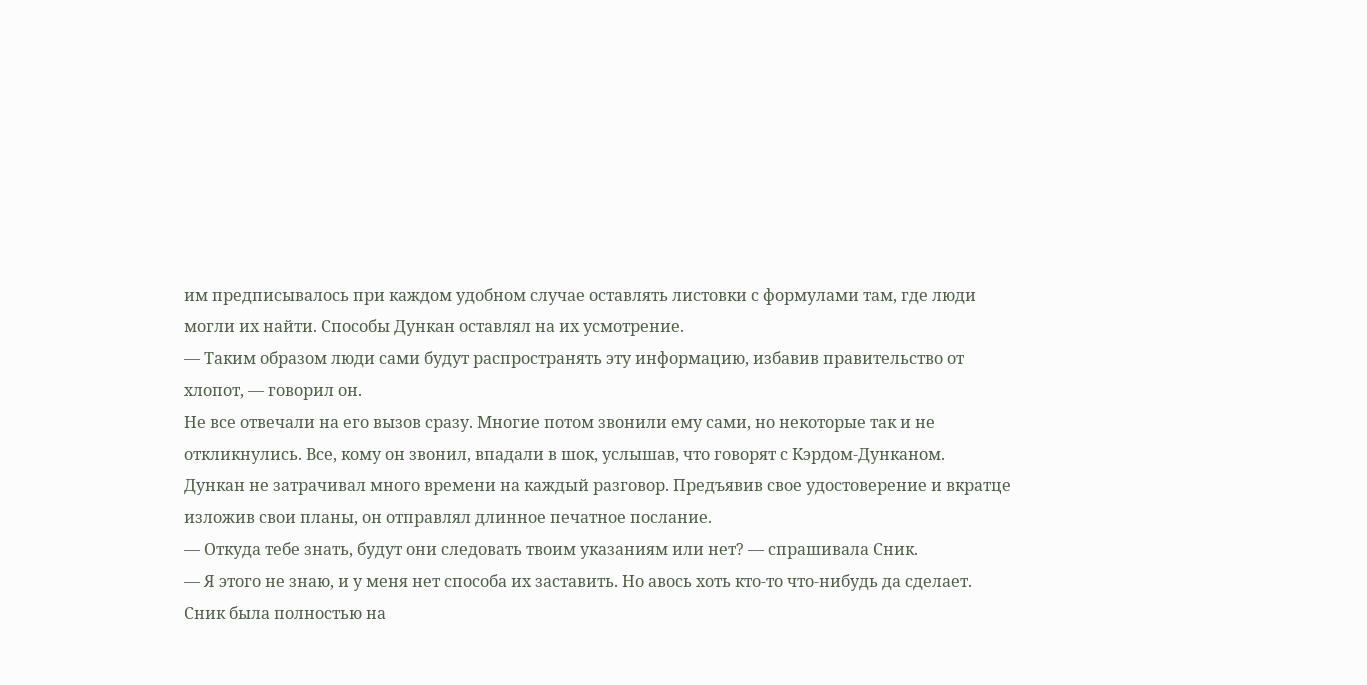им предписывалось при каждом удобном случае оставлять листовки с формулами там, где люди могли их найти. Способы Дункан оставлял на их усмотрение.
— Таким образом люди сами будут распространять эту информацию, избавив правительство от хлопот, — говорил он.
Не все отвечали на его вызов сразу. Многие потом звонили ему сами, но некоторые так и не откликнулись. Все, кому он звонил, впадали в шок, услышав, что говорят с Кэрдом-Дунканом.
Дункан не затрачивал много времени на каждый разговор. Предъявив свое удостоверение и вкратце изложив свои планы, он отправлял длинное печатное послание.
— Откуда тебе знать, будут они следовать твоим указаниям или нет? — спрашивала Сник.
— Я этого не знаю, и у меня нет способа их заставить. Но авось хоть кто-то что-нибудь да сделает.
Сник была полностью на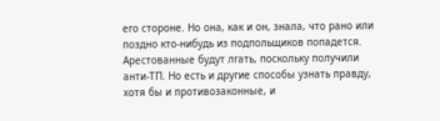его стороне. Но она, как и он, знала, что рано или поздно кто-нибудь из подпольщиков попадется. Арестованные будут лгать, поскольку получили анти-ТП. Но есть и другие способы узнать правду, хотя бы и противозаконные, и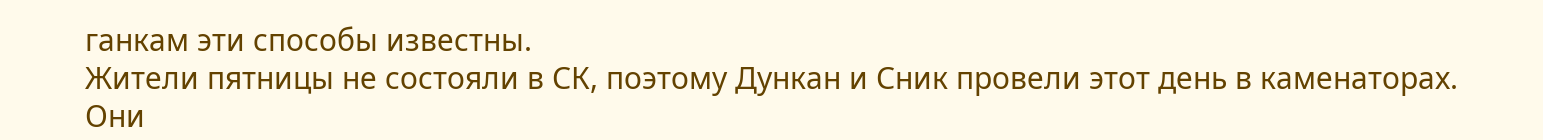ганкам эти способы известны.
Жители пятницы не состояли в СК, поэтому Дункан и Сник провели этот день в каменаторах. Они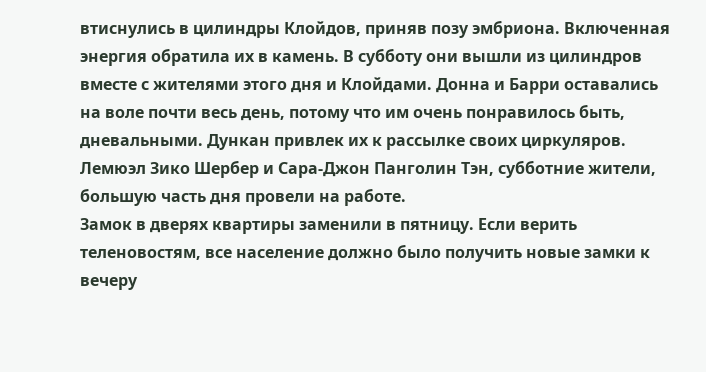втиснулись в цилиндры Клойдов, приняв позу эмбриона. Включенная энергия обратила их в камень. В субботу они вышли из цилиндров вместе с жителями этого дня и Клойдами. Донна и Барри оставались на воле почти весь день, потому что им очень понравилось быть, дневальными. Дункан привлек их к рассылке своих циркуляров. Лемюэл Зико Шербер и Сара-Джон Панголин Тэн, субботние жители, большую часть дня провели на работе.
Замок в дверях квартиры заменили в пятницу. Если верить теленовостям, все население должно было получить новые замки к вечеру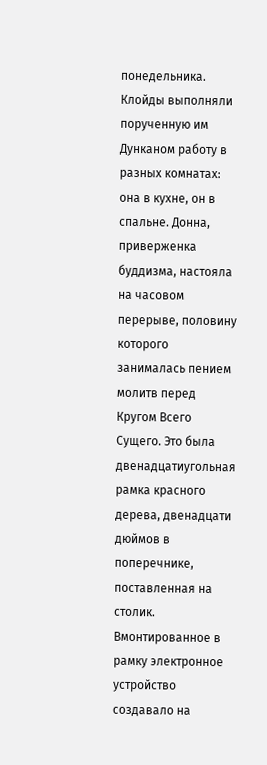понедельника.
Клойды выполняли порученную им Дунканом работу в разных комнатах: она в кухне, он в спальне. Донна, приверженка буддизма, настояла на часовом перерыве, половину которого занималась пением молитв перед Кругом Всего Сущего. Это была двенадцатиугольная рамка красного дерева, двенадцати дюймов в поперечнике, поставленная на столик. Вмонтированное в рамку электронное устройство создавало на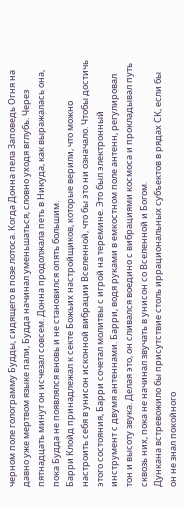черном поле голограмму Будды, сидящего в позе лотоса. Когда Донна пела Заповедь Огня на давно уже мертвом языке пали, Будда начинал уменьшаться, словно уходя вглубь. Через пятнадцать минут он исчезал совсем. Донна продолжала петь в Никуда, как выражалась она, пока Будда не появлялся вновь и не становился опять большим.
Барри Клойд принадлежал к секте Божьих настройщиков, которые верили, что можно настроить себя в унисон исконной вибрации Вселенной, что бы это ни означало. Чтобы достичь этого состояния, Барри сочетал молитвы с игрой на теремине. Это был электронный инструмент с двумя антеннами. Барри, водя руками в емкостном поле антенн, регулировал тон и высоту звука. Делая это, он сливался воедино с вибрациями космоса и прокладывал путь сквозь них, пока не начинал звучать в унисон со Вселенной и Богом.
Дункана встревожило бы присутствие столь иррациональных субъектов в рядах СК, если бы он не знал покойного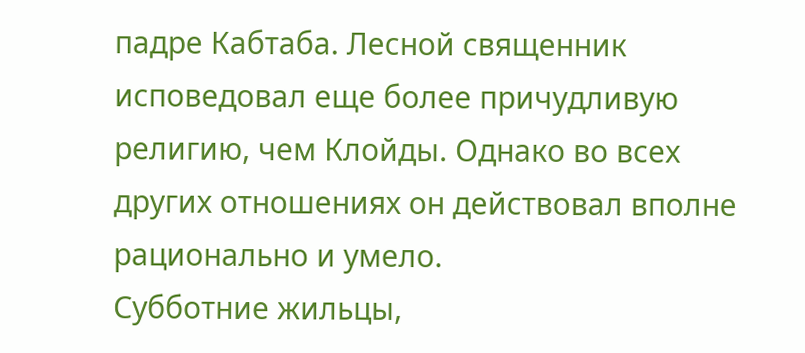падре Кабтаба. Лесной священник исповедовал еще более причудливую религию, чем Клойды. Однако во всех других отношениях он действовал вполне рационально и умело.
Субботние жильцы,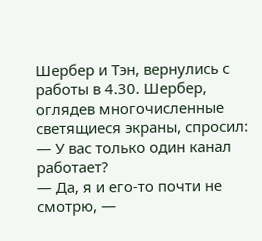Шербер и Тэн, вернулись с работы в 4.30. Шербер, оглядев многочисленные светящиеся экраны, спросил:
— У вас только один канал работает?
— Да, я и его-то почти не смотрю, —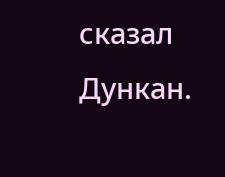сказал Дункан.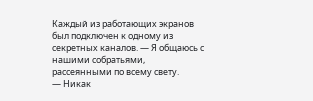Каждый из работающих экранов был подключен к одному из секретных каналов. — Я общаюсь с нашими собратьями, рассеянными по всему свету.
— Никак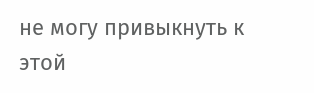не могу привыкнуть к этой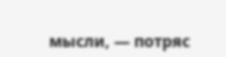мысли, — потряс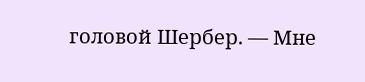головой Шербер. — Мне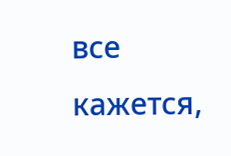все кажется,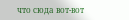что сюда вот-вот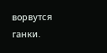ворвутся ганки.